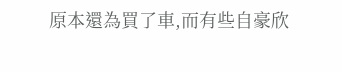原本還為買了車,而有些自豪欣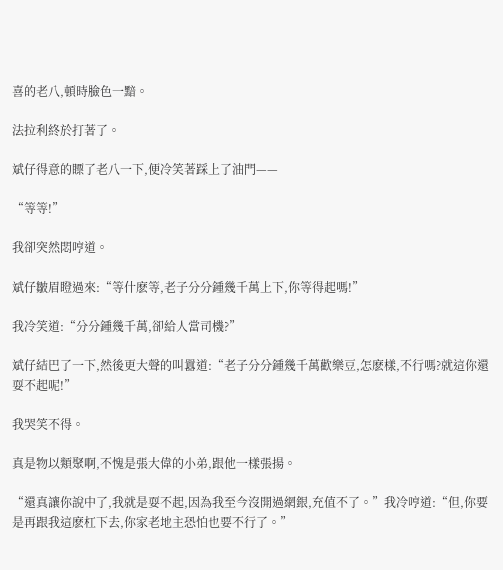喜的老八,頓時臉色一黯。

法拉利終於打著了。

斌仔得意的瞟了老八一下,便冷笑著踩上了油門——

“等等!”

我卻突然悶哼道。

斌仔皺眉瞪過來:“等什麽等,老子分分鍾幾千萬上下,你等得起嗎!”

我冷笑道:“分分鍾幾千萬,卻給人當司機?”

斌仔結巴了一下,然後更大聲的叫囂道:“老子分分鍾幾千萬歡樂豆,怎麽樣,不行嗎?就這你還耍不起呢!”

我哭笑不得。

真是物以類聚啊,不愧是張大偉的小弟,跟他一樣張揚。

“還真讓你說中了,我就是耍不起,因為我至今沒開過網銀,充值不了。”我冷哼道:“但,你要是再跟我這麽杠下去,你家老地主恐怕也要不行了。”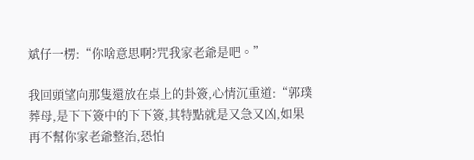斌仔一楞:“你啥意思啊?咒我家老爺是吧。”

我回頭望向那隻還放在桌上的卦簽,心情沉重道:“郭璞葬母,是下下簽中的下下簽,其特點就是又急又凶,如果再不幫你家老爺整治,恐怕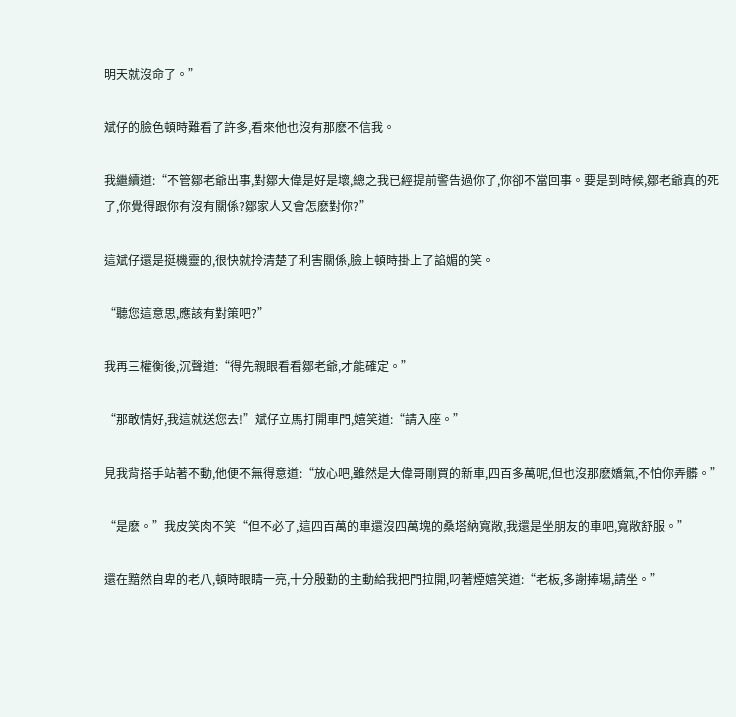明天就沒命了。”

斌仔的臉色頓時難看了許多,看來他也沒有那麽不信我。

我繼續道:“不管鄒老爺出事,對鄒大偉是好是壞,總之我已經提前警告過你了,你卻不當回事。要是到時候,鄒老爺真的死了,你覺得跟你有沒有關係?鄒家人又會怎麽對你?”

這斌仔還是挺機靈的,很快就拎清楚了利害關係,臉上頓時掛上了諂媚的笑。

“聽您這意思,應該有對策吧?”

我再三權衡後,沉聲道:“得先親眼看看鄒老爺,才能確定。”

“那敢情好,我這就送您去!”斌仔立馬打開車門,嬉笑道:“請入座。”

見我背搭手站著不動,他便不無得意道:“放心吧,雖然是大偉哥剛買的新車,四百多萬呢,但也沒那麽嬌氣,不怕你弄髒。”

“是麽。”我皮笑肉不笑“但不必了,這四百萬的車還沒四萬塊的桑塔納寬敞,我還是坐朋友的車吧,寬敞舒服。”

還在黯然自卑的老八,頓時眼睛一亮,十分殷勤的主動給我把門拉開,叼著煙嬉笑道:“老板,多謝捧場,請坐。”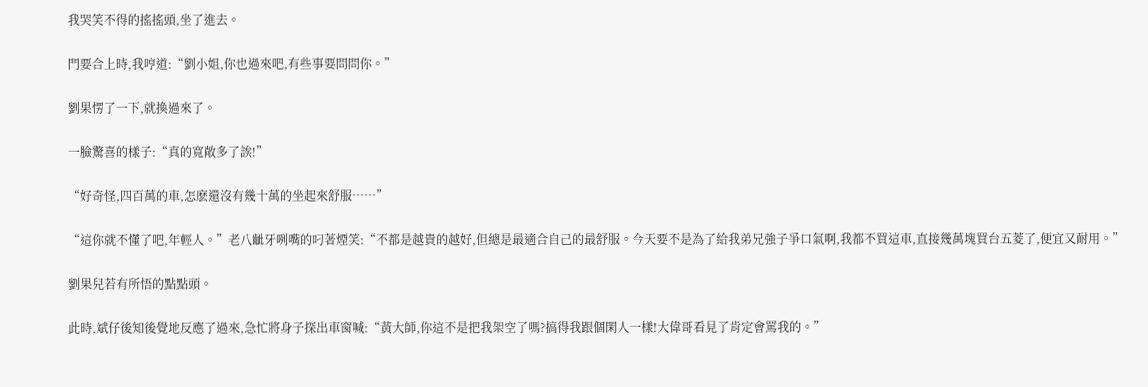我哭笑不得的搖搖頭,坐了進去。

門要合上時,我哼道:“劉小姐,你也過來吧,有些事要問問你。”

劉果愣了一下,就換過來了。

一臉驚喜的樣子:“真的寬敞多了誒!”

“好奇怪,四百萬的車,怎麽還沒有幾十萬的坐起來舒服……”

“這你就不懂了吧,年輕人。”老八齜牙咧嘴的叼著煙笑:“不都是越貴的越好,但總是最適合自己的最舒服。今天要不是為了給我弟兄強子爭口氣啊,我都不買這車,直接幾萬塊買台五菱了,便宜又耐用。”

劉果兒若有所悟的點點頭。

此時,斌仔後知後覺地反應了過來,急忙將身子探出車窗喊:“黃大師,你這不是把我架空了嗎?搞得我跟個閑人一樣!大偉哥看見了肯定會罵我的。”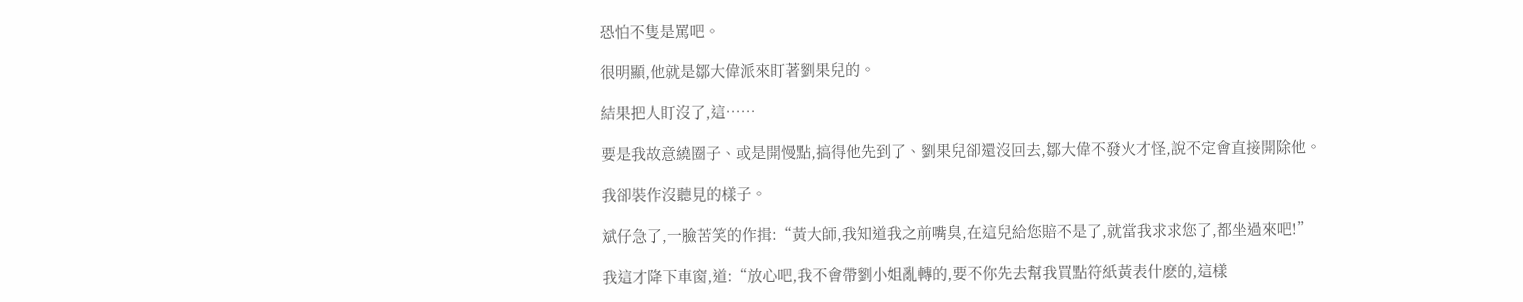恐怕不隻是罵吧。

很明顯,他就是鄒大偉派來盯著劉果兒的。

結果把人盯沒了,這……

要是我故意繞圈子、或是開慢點,搞得他先到了、劉果兒卻還沒回去,鄒大偉不發火才怪,說不定會直接開除他。

我卻裝作沒聽見的樣子。

斌仔急了,一臉苦笑的作揖:“黃大師,我知道我之前嘴臭,在這兒給您賠不是了,就當我求求您了,都坐過來吧!”

我這才降下車窗,道:“放心吧,我不會帶劉小姐亂轉的,要不你先去幫我買點符紙黃表什麽的,這樣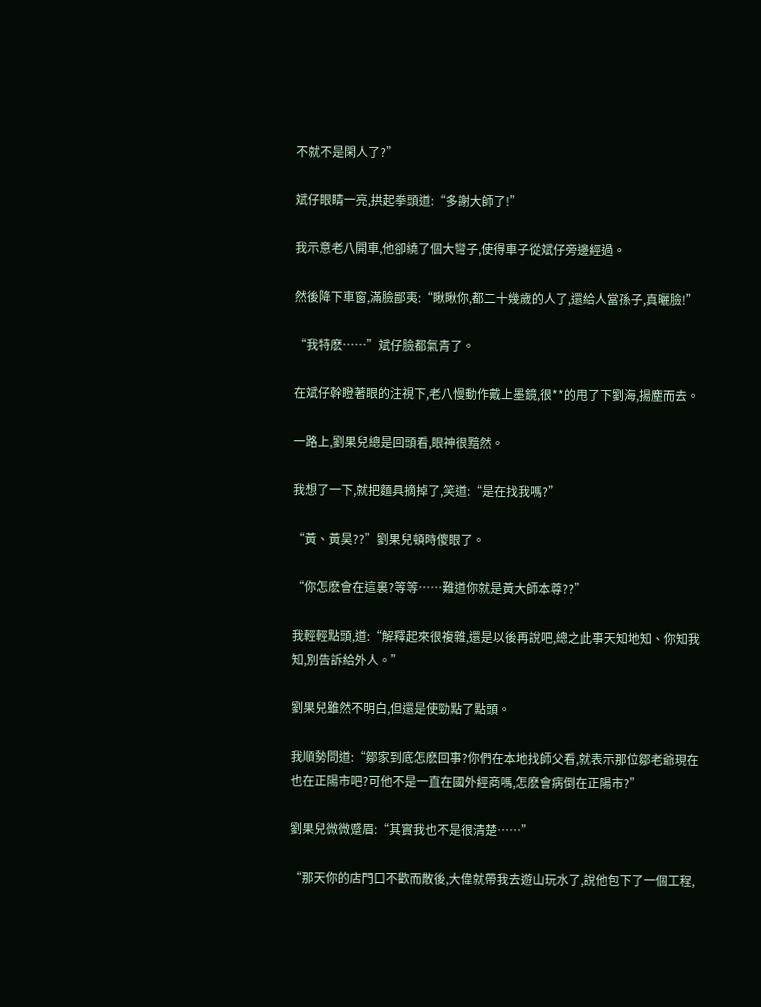不就不是閑人了?”

斌仔眼睛一亮,拱起拳頭道:“多謝大師了!”

我示意老八開車,他卻繞了個大彎子,使得車子從斌仔旁邊經過。

然後降下車窗,滿臉鄙夷:“瞅瞅你,都二十幾歲的人了,還給人當孫子,真曬臉!”

“我特麽……”斌仔臉都氣青了。

在斌仔幹瞪著眼的注視下,老八慢動作戴上墨鏡,很**的甩了下劉海,揚塵而去。

一路上,劉果兒總是回頭看,眼神很黯然。

我想了一下,就把麵具摘掉了,笑道:“是在找我嗎?”

“黃、黃昊??”劉果兒頓時傻眼了。

“你怎麽會在這裏?等等……難道你就是黃大師本尊??”

我輕輕點頭,道:“解釋起來很複雜,還是以後再說吧,總之此事天知地知、你知我知,別告訴給外人。”

劉果兒雖然不明白,但還是使勁點了點頭。

我順勢問道:“鄒家到底怎麽回事?你們在本地找師父看,就表示那位鄒老爺現在也在正陽市吧?可他不是一直在國外經商嗎,怎麽會病倒在正陽市?”

劉果兒微微蹙眉:“其實我也不是很清楚……”

“那天你的店門口不歡而散後,大偉就帶我去遊山玩水了,說他包下了一個工程,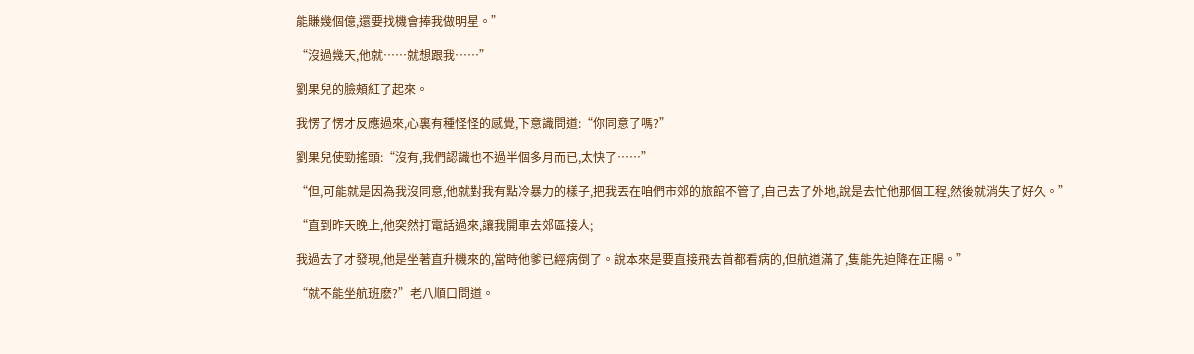能賺幾個億,還要找機會捧我做明星。”

“沒過幾天,他就……就想跟我……”

劉果兒的臉頰紅了起來。

我愣了愣才反應過來,心裏有種怪怪的感覺,下意識問道:“你同意了嗎?”

劉果兒使勁搖頭:“沒有,我們認識也不過半個多月而已,太快了……”

“但,可能就是因為我沒同意,他就對我有點冷暴力的樣子,把我丟在咱們市郊的旅館不管了,自己去了外地,說是去忙他那個工程,然後就消失了好久。”

“直到昨天晚上,他突然打電話過來,讓我開車去郊區接人;

我過去了才發現,他是坐著直升機來的,當時他爹已經病倒了。說本來是要直接飛去首都看病的,但航道滿了,隻能先迫降在正陽。”

“就不能坐航班麽?”老八順口問道。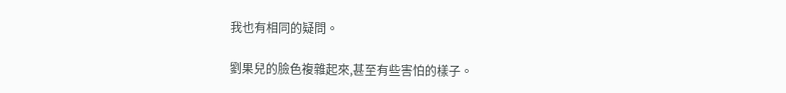我也有相同的疑問。

劉果兒的臉色複雜起來,甚至有些害怕的樣子。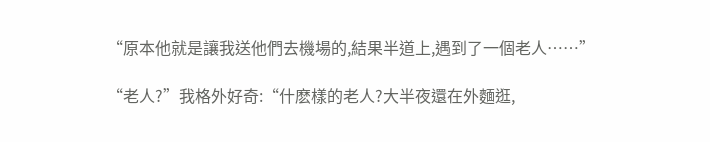“原本他就是讓我送他們去機場的,結果半道上,遇到了一個老人……”

“老人?”我格外好奇:“什麽樣的老人?大半夜還在外麵逛,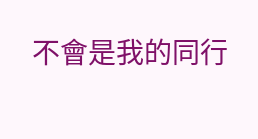不會是我的同行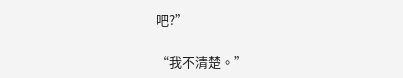吧?”

“我不清楚。”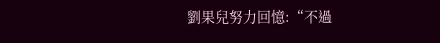劉果兒努力回憶:“不過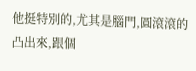他挺特別的,尤其是腦門,圓滾滾的凸出來,跟個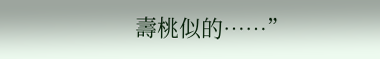壽桃似的……”